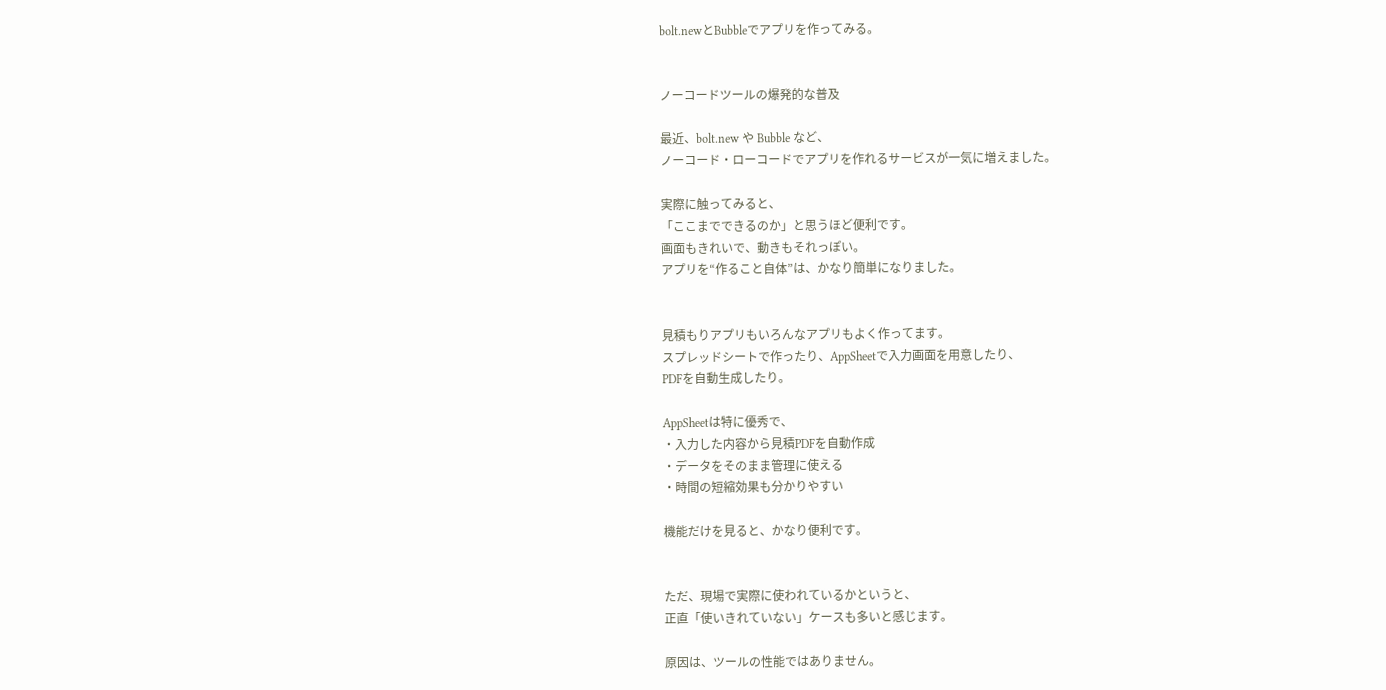bolt.newとBubbleでアプリを作ってみる。


ノーコードツールの爆発的な普及

最近、bolt.new や Bubble など、
ノーコード・ローコードでアプリを作れるサービスが一気に増えました。

実際に触ってみると、
「ここまでできるのか」と思うほど便利です。
画面もきれいで、動きもそれっぽい。
アプリを“作ること自体”は、かなり簡単になりました。


見積もりアプリもいろんなアプリもよく作ってます。
スプレッドシートで作ったり、AppSheetで入力画面を用意したり、
PDFを自動生成したり。

AppSheetは特に優秀で、
・入力した内容から見積PDFを自動作成
・データをそのまま管理に使える
・時間の短縮効果も分かりやすい

機能だけを見ると、かなり便利です。


ただ、現場で実際に使われているかというと、
正直「使いきれていない」ケースも多いと感じます。

原因は、ツールの性能ではありません。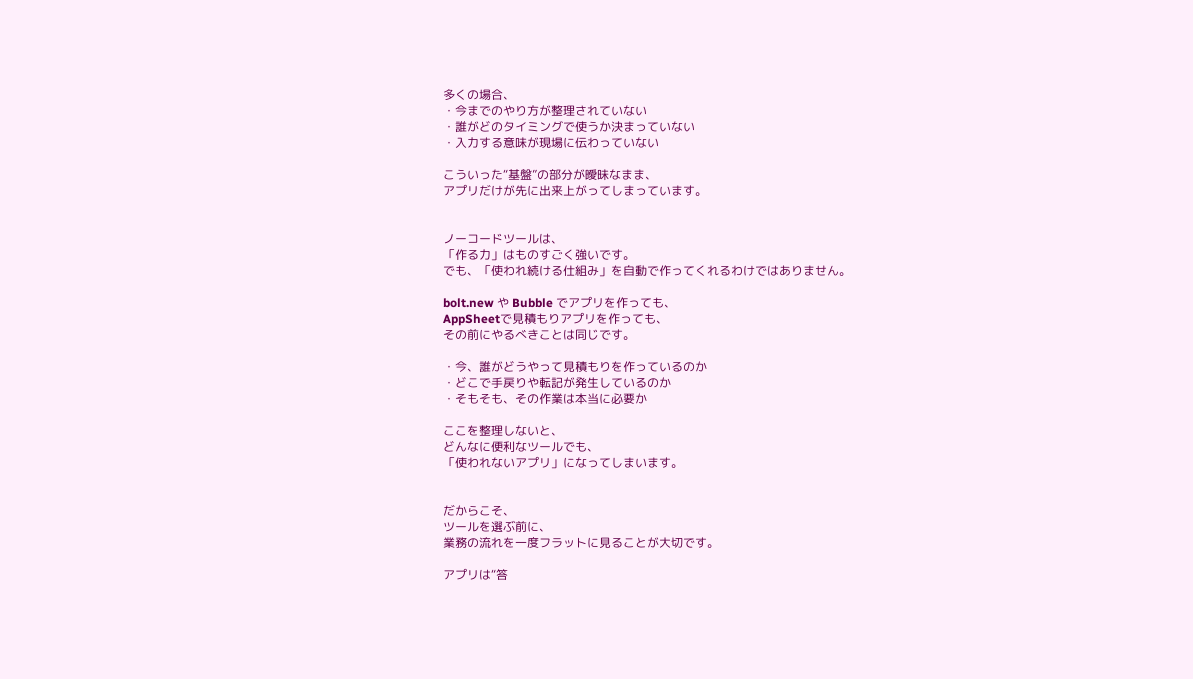多くの場合、
・今までのやり方が整理されていない
・誰がどのタイミングで使うか決まっていない
・入力する意味が現場に伝わっていない

こういった“基盤”の部分が曖昧なまま、
アプリだけが先に出来上がってしまっています。


ノーコードツールは、
「作る力」はものすごく強いです。
でも、「使われ続ける仕組み」を自動で作ってくれるわけではありません。

bolt.new や Bubble でアプリを作っても、
AppSheetで見積もりアプリを作っても、
その前にやるべきことは同じです。

・今、誰がどうやって見積もりを作っているのか
・どこで手戻りや転記が発生しているのか
・そもそも、その作業は本当に必要か

ここを整理しないと、
どんなに便利なツールでも、
「使われないアプリ」になってしまいます。


だからこそ、
ツールを選ぶ前に、
業務の流れを一度フラットに見ることが大切です。

アプリは“答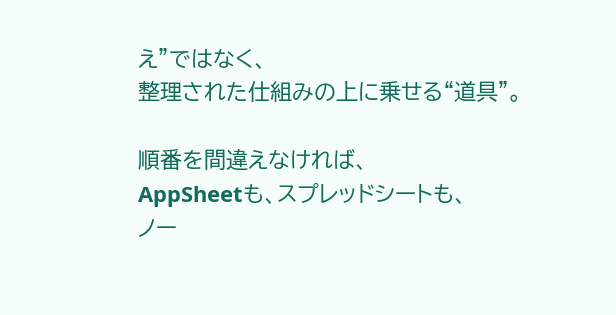え”ではなく、
整理された仕組みの上に乗せる“道具”。

順番を間違えなければ、
AppSheetも、スプレッドシートも、
ノー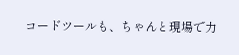コードツールも、ちゃんと現場で力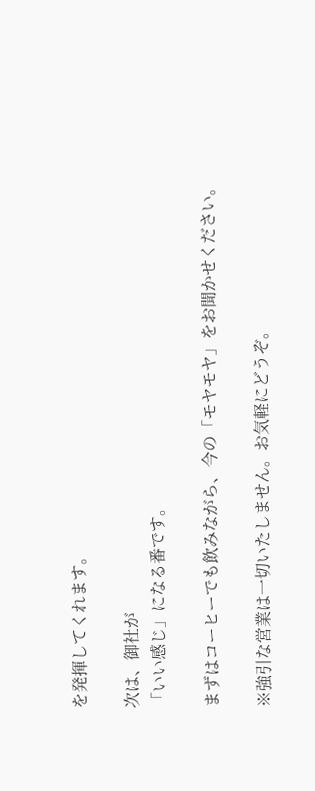を発揮してくれます。

次は、御社が
「いい感じ」になる番です。

まずはコーヒーでも飲みながら、今の「モヤモヤ」をお聞かせください。

※強引な営業は一切いたしません。お気軽にどうぞ。